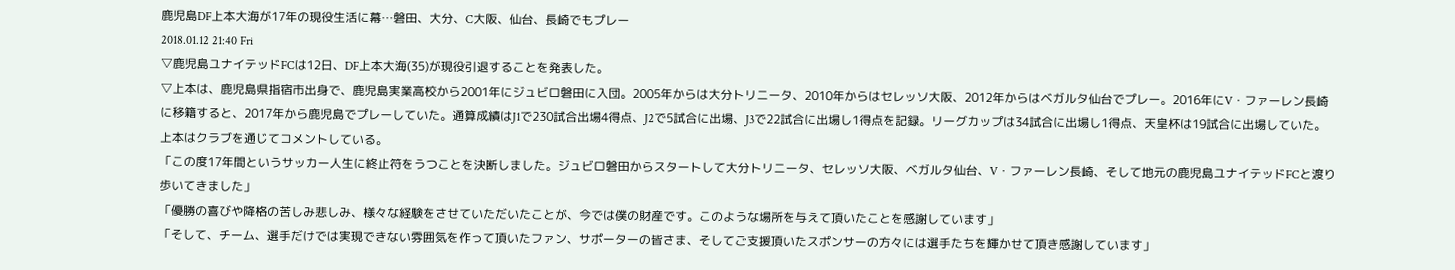鹿児島DF上本大海が17年の現役生活に幕…磐田、大分、C大阪、仙台、長崎でもプレー
2018.01.12 21:40 Fri
▽鹿児島ユナイテッドFCは12日、DF上本大海(35)が現役引退することを発表した。
▽上本は、鹿児島県指宿市出身で、鹿児島実業高校から2001年にジュビロ磐田に入団。2005年からは大分トリニータ、2010年からはセレッソ大阪、2012年からはベガルタ仙台でプレー。2016年にV・ファーレン長崎に移籍すると、2017年から鹿児島でプレーしていた。通算成績はJ1で230試合出場4得点、J2で5試合に出場、J3で22試合に出場し1得点を記録。リーグカップは34試合に出場し1得点、天皇杯は19試合に出場していた。上本はクラブを通じてコメントしている。
「この度17年間というサッカー人生に終止符をうつことを決断しました。ジュビロ磐田からスタートして大分トリニータ、セレッソ大阪、ベガルタ仙台、V・ファーレン長崎、そして地元の鹿児島ユナイテッドFCと渡り歩いてきました」
「優勝の喜びや降格の苦しみ悲しみ、様々な経験をさせていただいたことが、今では僕の財産です。このような場所を与えて頂いたことを感謝しています」
「そして、チーム、選手だけでは実現できない雰囲気を作って頂いたファン、サポーターの皆さま、そしてご支援頂いたスポンサーの方々には選手たちを輝かせて頂き感謝しています」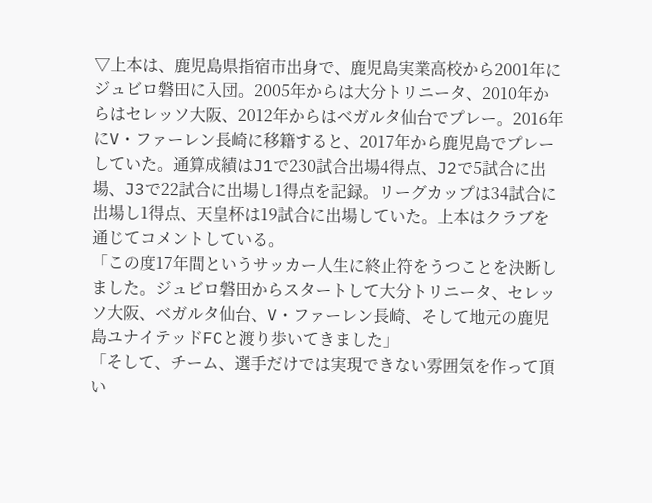▽上本は、鹿児島県指宿市出身で、鹿児島実業高校から2001年にジュビロ磐田に入団。2005年からは大分トリニータ、2010年からはセレッソ大阪、2012年からはベガルタ仙台でプレー。2016年にV・ファーレン長崎に移籍すると、2017年から鹿児島でプレーしていた。通算成績はJ1で230試合出場4得点、J2で5試合に出場、J3で22試合に出場し1得点を記録。リーグカップは34試合に出場し1得点、天皇杯は19試合に出場していた。上本はクラブを通じてコメントしている。
「この度17年間というサッカー人生に終止符をうつことを決断しました。ジュビロ磐田からスタートして大分トリニータ、セレッソ大阪、ベガルタ仙台、V・ファーレン長崎、そして地元の鹿児島ユナイテッドFCと渡り歩いてきました」
「そして、チーム、選手だけでは実現できない雰囲気を作って頂い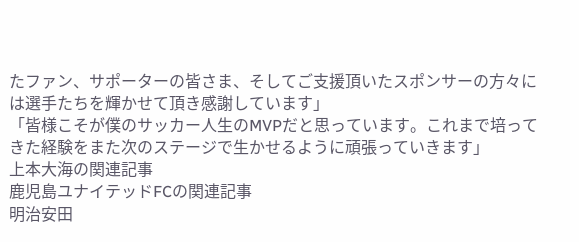たファン、サポーターの皆さま、そしてご支援頂いたスポンサーの方々には選手たちを輝かせて頂き感謝しています」
「皆様こそが僕のサッカー人生のMVPだと思っています。これまで培ってきた経験をまた次のステージで生かせるように頑張っていきます」
上本大海の関連記事
鹿児島ユナイテッドFCの関連記事
明治安田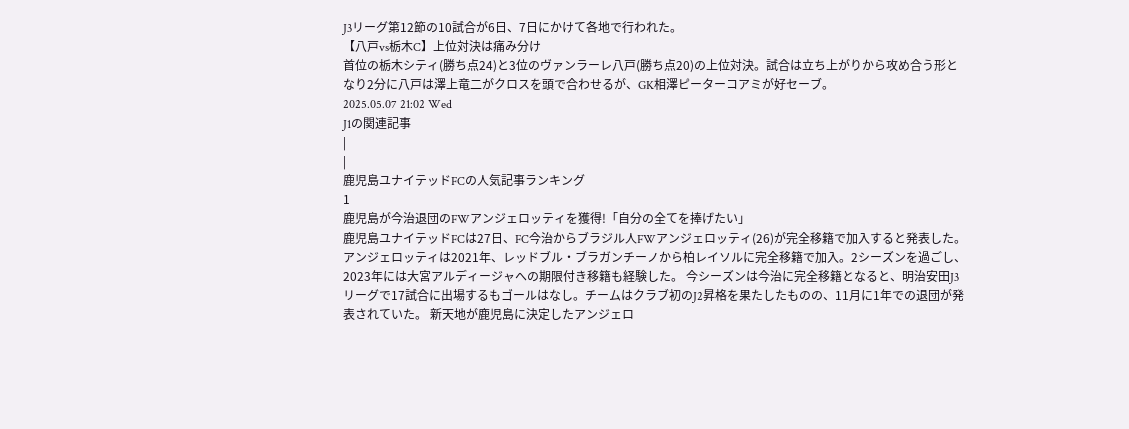J3リーグ第12節の10試合が6日、7日にかけて各地で行われた。
【八戸vs栃木C】上位対決は痛み分け
首位の栃木シティ(勝ち点24)と3位のヴァンラーレ八戸(勝ち点20)の上位対決。試合は立ち上がりから攻め合う形となり2分に八戸は澤上竜二がクロスを頭で合わせるが、GK相澤ピーターコアミが好セーブ。
2025.05.07 21:02 Wed
J1の関連記事
|
|
鹿児島ユナイテッドFCの人気記事ランキング
1
鹿児島が今治退団のFWアンジェロッティを獲得!「自分の全てを捧げたい」
鹿児島ユナイテッドFCは27日、FC今治からブラジル人FWアンジェロッティ(26)が完全移籍で加入すると発表した。 アンジェロッティは2021年、レッドブル・ブラガンチーノから柏レイソルに完全移籍で加入。2シーズンを過ごし、2023年には大宮アルディージャへの期限付き移籍も経験した。 今シーズンは今治に完全移籍となると、明治安田J3リーグで17試合に出場するもゴールはなし。チームはクラブ初のJ2昇格を果たしたものの、11月に1年での退団が発表されていた。 新天地が鹿児島に決定したアンジェロ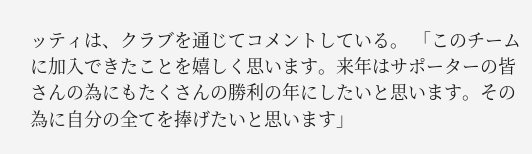ッティは、クラブを通じてコメントしている。 「このチームに加入できたことを嬉しく思います。来年はサポーターの皆さんの為にもたくさんの勝利の年にしたいと思います。その為に自分の全てを捧げたいと思います」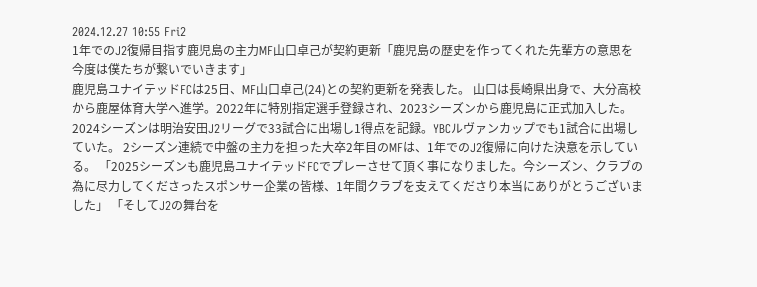2024.12.27 10:55 Fri2
1年でのJ2復帰目指す鹿児島の主力MF山口卓己が契約更新「鹿児島の歴史を作ってくれた先輩方の意思を今度は僕たちが繋いでいきます」
鹿児島ユナイテッドFCは25日、MF山口卓己(24)との契約更新を発表した。 山口は長崎県出身で、大分高校から鹿屋体育大学へ進学。2022年に特別指定選手登録され、2023シーズンから鹿児島に正式加入した。 2024シーズンは明治安田J2リーグで33試合に出場し1得点を記録。YBCルヴァンカップでも1試合に出場していた。 2シーズン連続で中盤の主力を担った大卒2年目のMFは、1年でのJ2復帰に向けた決意を示している。 「2025シーズンも鹿児島ユナイテッドFCでプレーさせて頂く事になりました。今シーズン、クラブの為に尽力してくださったスポンサー企業の皆様、1年間クラブを支えてくださり本当にありがとうございました」 「そしてJ2の舞台を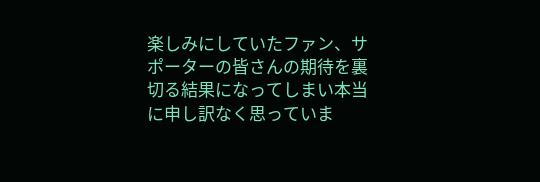楽しみにしていたファン、サポーターの皆さんの期待を裏切る結果になってしまい本当に申し訳なく思っていま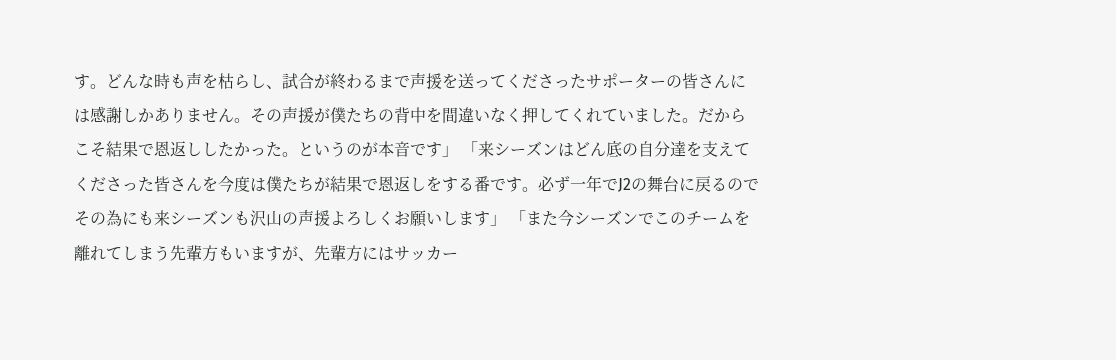す。どんな時も声を枯らし、試合が終わるまで声援を送ってくださったサポーターの皆さんには感謝しかありません。その声援が僕たちの背中を間違いなく押してくれていました。だからこそ結果で恩返ししたかった。というのが本音です」 「来シーズンはどん底の自分達を支えてくださった皆さんを今度は僕たちが結果で恩返しをする番です。必ず一年でJ2の舞台に戻るのでその為にも来シーズンも沢山の声援よろしくお願いします」 「また今シーズンでこのチームを離れてしまう先輩方もいますが、先輩方にはサッカー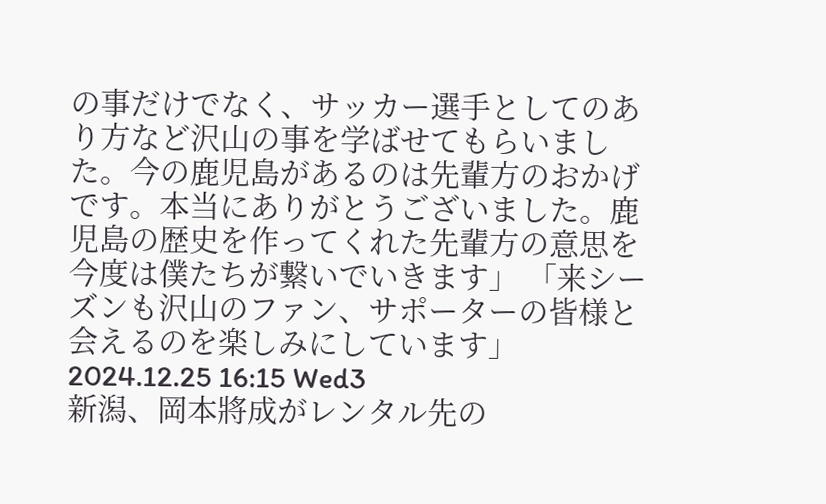の事だけでなく、サッカー選手としてのあり方など沢山の事を学ばせてもらいました。今の鹿児島があるのは先輩方のおかげです。本当にありがとうございました。鹿児島の歴史を作ってくれた先輩方の意思を今度は僕たちが繋いでいきます」 「来シーズンも沢山のファン、サポーターの皆様と会えるのを楽しみにしています」 2024.12.25 16:15 Wed3
新潟、岡本將成がレンタル先の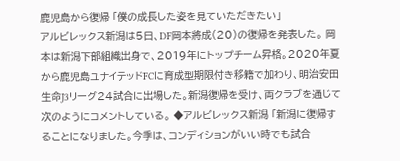鹿児島から復帰 「僕の成長した姿を見ていただきたい」
アルビレックス新潟は5日、DF岡本將成(20)の復帰を発表した。 岡本は新潟下部組織出身で、2019年にトップチーム昇格。2020年夏から鹿児島ユナイテッドFCに育成型期限付き移籍で加わり、明治安田生命J3リーグ24試合に出場した。新潟復帰を受け、両クラブを通じて次のようにコメントしている。 ◆アルビレックス新潟 「新潟に復帰することになりました。今季は、コンディションがいい時でも試合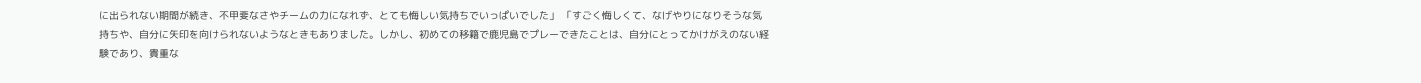に出られない期間が続き、不甲斐なさやチームの力になれず、とても悔しい気持ちでいっぱいでした」 「すごく悔しくて、なげやりになりそうな気持ちや、自分に矢印を向けられないようなときもありました。しかし、初めての移籍で鹿児島でプレーできたことは、自分にとってかけがえのない経験であり、貴重な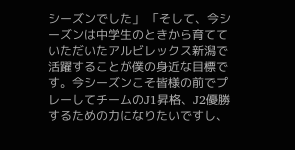シーズンでした」 「そして、今シーズンは中学生のときから育てていただいたアルビレックス新潟で活躍することが僕の身近な目標です。今シーズンこそ皆様の前でプレーしてチームのJ1昇格、J2優勝するための力になりたいですし、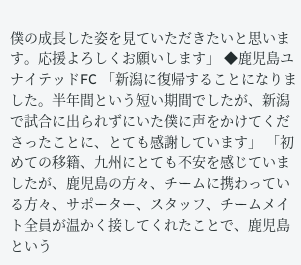僕の成長した姿を見ていただきたいと思います。応援よろしくお願いします」 ◆鹿児島ユナイテッドFC 「新潟に復帰することになりました。半年間という短い期間でしたが、新潟で試合に出られずにいた僕に声をかけてくださったことに、とても感謝しています」 「初めての移籍、九州にとても不安を感じていましたが、鹿児島の方々、チームに携わっている方々、サポーター、スタッフ、チームメイト全員が温かく接してくれたことで、鹿児島という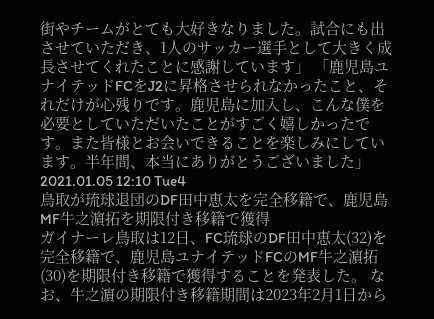街やチームがとても大好きなりました。試合にも出させていただき、1人のサッカー選手として大きく成長させてくれたことに感謝しています」 「鹿児島ユナイテッドFCをJ2に昇格させられなかったこと、それだけが心残りです。鹿児島に加入し、こんな僕を必要としていただいたことがすごく嬉しかったです。また皆様とお会いできることを楽しみにしています。半年間、本当にありがとうございました」 2021.01.05 12:10 Tue4
鳥取が琉球退団のDF田中恵太を完全移籍で、鹿児島MF牛之濵拓を期限付き移籍で獲得
ガイナーレ鳥取は12日、FC琉球のDF田中恵太(32)を完全移籍で、鹿児島ユナイテッドFCのMF牛之濵拓(30)を期限付き移籍で獲得することを発表した。 なお、牛之濵の期限付き移籍期間は2023年2月1日から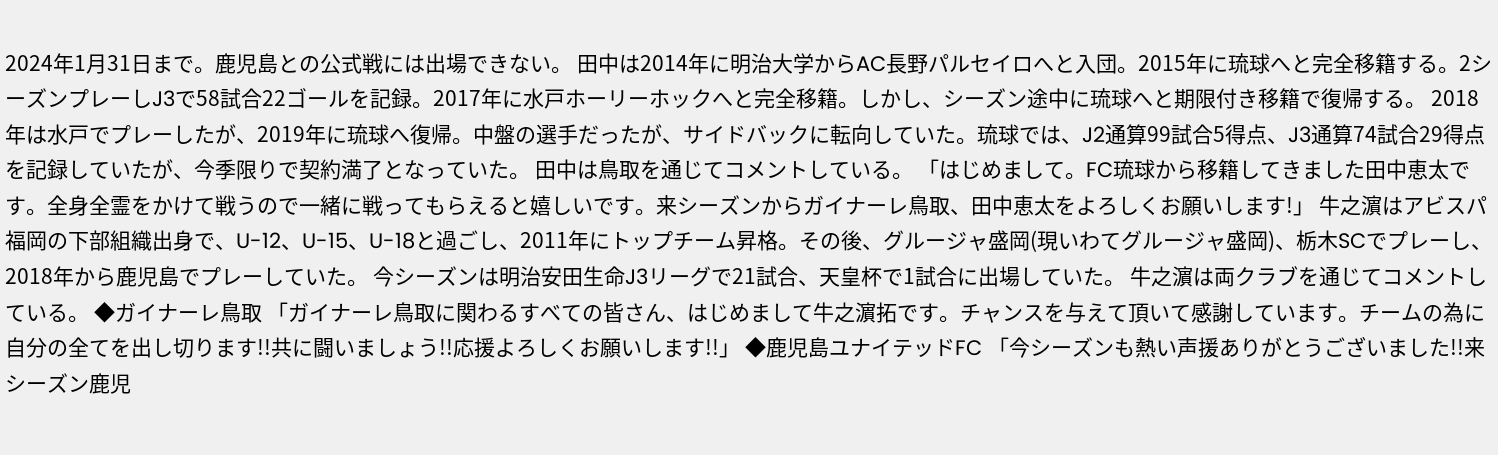2024年1月31日まで。鹿児島との公式戦には出場できない。 田中は2014年に明治大学からAC長野パルセイロへと入団。2015年に琉球へと完全移籍する。2シーズンプレーしJ3で58試合22ゴールを記録。2017年に水戸ホーリーホックへと完全移籍。しかし、シーズン途中に琉球へと期限付き移籍で復帰する。 2018年は水戸でプレーしたが、2019年に琉球へ復帰。中盤の選手だったが、サイドバックに転向していた。琉球では、J2通算99試合5得点、J3通算74試合29得点を記録していたが、今季限りで契約満了となっていた。 田中は鳥取を通じてコメントしている。 「はじめまして。FC琉球から移籍してきました田中恵太です。全身全霊をかけて戦うので一緒に戦ってもらえると嬉しいです。来シーズンからガイナーレ鳥取、田中恵太をよろしくお願いします!」 牛之濵はアビスパ福岡の下部組織出身で、U-12、U-15、U-18と過ごし、2011年にトップチーム昇格。その後、グルージャ盛岡(現いわてグルージャ盛岡)、栃木SCでプレーし、2018年から鹿児島でプレーしていた。 今シーズンは明治安田生命J3リーグで21試合、天皇杯で1試合に出場していた。 牛之濵は両クラブを通じてコメントしている。 ◆ガイナーレ鳥取 「ガイナーレ鳥取に関わるすべての皆さん、はじめまして牛之濵拓です。チャンスを与えて頂いて感謝しています。チームの為に自分の全てを出し切ります!!共に闘いましょう!!応援よろしくお願いします!!」 ◆鹿児島ユナイテッドFC 「今シーズンも熱い声援ありがとうございました!!来シーズン鹿児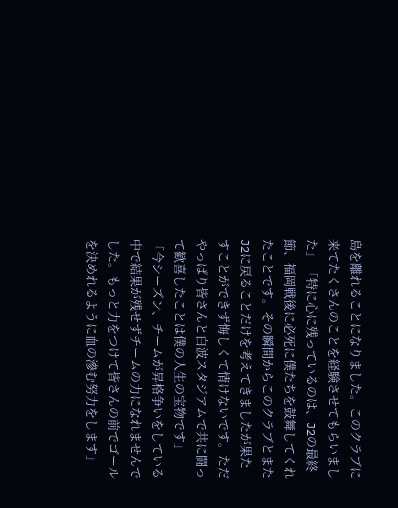島を離れることになりました。このクラブに来てたくさんのことを経験させてもらいました」 「特に心に残っているのは、J2の最終節、福岡戦後に必死に僕たちを鼓舞してくれたことです。その瞬間からこのクラブとまたJ2に戻ることだけを考えてきましたが果たすことができず悔しくて情けないです。ただやっぱり皆さんと白波スタジアムで共に闘って歓喜したことは僕の人生の宝物です」 「今シーズン、チームが昇格争いをしている中で結果が残せずチームの力になれませんでした。もっと力をつけて皆さんの前でゴールを決めれるように血の滲む努力をします」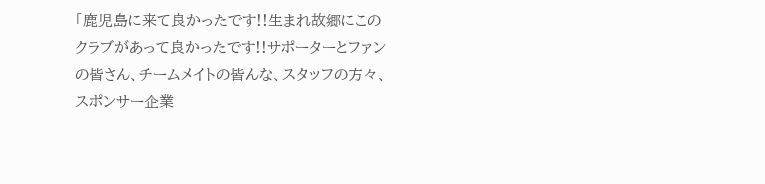「鹿児島に来て良かったです!!生まれ故郷にこのクラブがあって良かったです!!サポーターとファンの皆さん、チームメイトの皆んな、スタッフの方々、スポンサー企業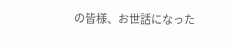の皆様、お世話になった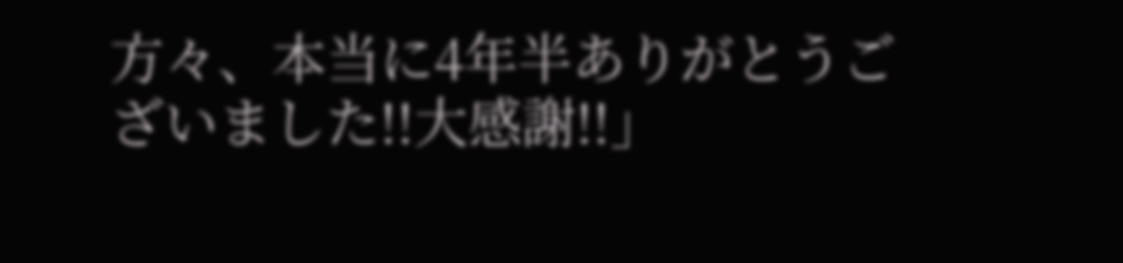方々、本当に4年半ありがとうございました!!大感謝!!」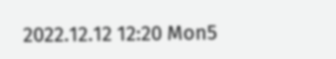2022.12.12 12:20 Mon5